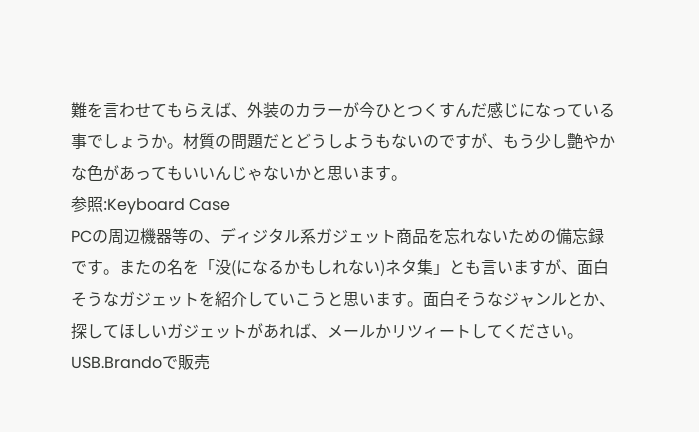難を言わせてもらえば、外装のカラーが今ひとつくすんだ感じになっている事でしょうか。材質の問題だとどうしようもないのですが、もう少し艶やかな色があってもいいんじゃないかと思います。
参照:Keyboard Case
PCの周辺機器等の、ディジタル系ガジェット商品を忘れないための備忘録です。またの名を「没(になるかもしれない)ネタ集」とも言いますが、面白そうなガジェットを紹介していこうと思います。面白そうなジャンルとか、探してほしいガジェットがあれば、メールかリツィートしてください。
USB.Brandoで販売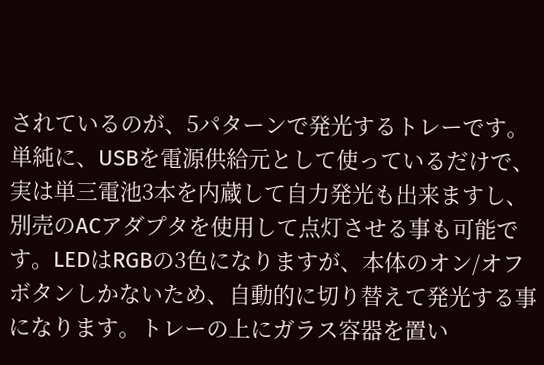されているのが、5パターンで発光するトレーです。単純に、USBを電源供給元として使っているだけで、実は単三電池3本を内蔵して自力発光も出来ますし、別売のACアダプタを使用して点灯させる事も可能です。LEDはRGBの3色になりますが、本体のオン/オフボタンしかないため、自動的に切り替えて発光する事になります。トレーの上にガラス容器を置い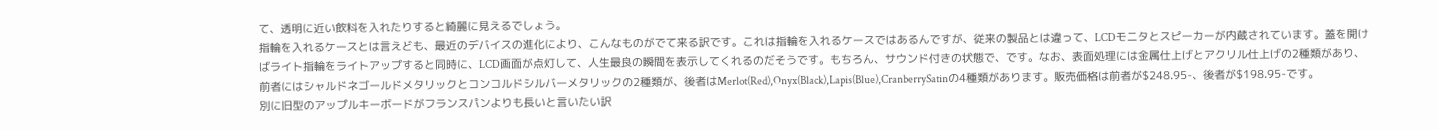て、透明に近い飲料を入れたりすると綺麗に見えるでしょう。
指輪を入れるケースとは言えども、最近のデバイスの進化により、こんなものがでて来る訳です。これは指輪を入れるケースではあるんですが、従来の製品とは違って、LCDモニタとスピーカーが内蔵されています。蓋を開けばライト指輪をライトアップすると同時に、LCD画面が点灯して、人生最良の瞬間を表示してくれるのだそうです。もちろん、サウンド付きの状態で、です。なお、表面処理には金属仕上げとアクリル仕上げの2種類があり、前者にはシャルドネゴールドメタリックとコンコルドシルバーメタリックの2種類が、後者はMerlot(Red),Onyx(Black),Lapis(Blue),CranberrySatinの4種類があります。販売価格は前者が$248.95-、後者が$198.95-です。
別に旧型のアップルキーボードがフランスパンよりも長いと言いたい訳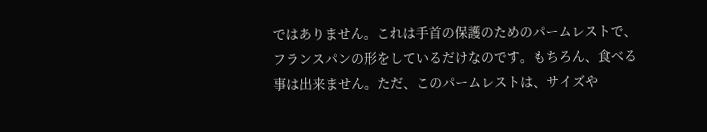ではありません。これは手首の保護のためのパームレストで、フランスパンの形をしているだけなのです。もちろん、食べる事は出来ません。ただ、このパームレストは、サイズや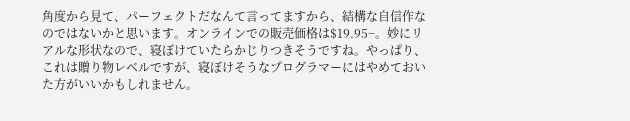角度から見て、パーフェクトだなんて言ってますから、結構な自信作なのではないかと思います。オンラインでの販売価格は$19.95−。妙にリアルな形状なので、寝ぼけていたらかじりつきそうですね。やっぱり、これは贈り物レベルですが、寝ぼけそうなプログラマーにはやめておいた方がいいかもしれません。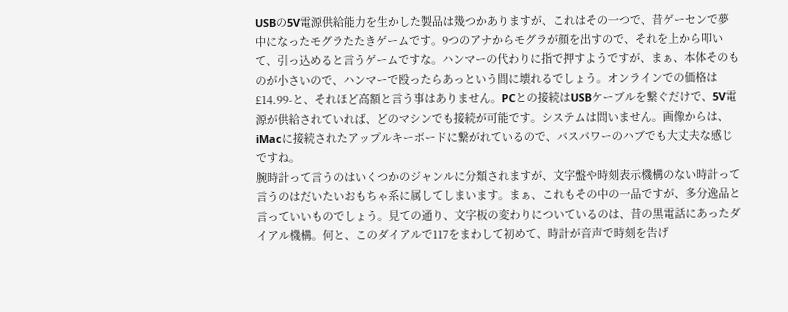USBの5V電源供給能力を生かした製品は幾つかありますが、これはその一つで、昔ゲーセンで夢中になったモグラたたきゲームです。9つのアナからモグラが顔を出すので、それを上から叩いて、引っ込めると言うゲームですな。ハンマーの代わりに指で押すようですが、まぁ、本体そのものが小さいので、ハンマーで殴ったらあっという間に壊れるでしょう。オンラインでの価格は£14.99-と、それほど高額と言う事はありません。PCとの接続はUSBケーブルを繋ぐだけで、5V電源が供給されていれば、どのマシンでも接続が可能です。システムは問いません。画像からは、iMacに接続されたアップルキーボードに繋がれているので、バスパワーのハブでも大丈夫な感じですね。
腕時計って言うのはいくつかのジャンルに分類されますが、文字盤や時刻表示機構のない時計って言うのはだいたいおもちゃ系に属してしまいます。まぁ、これもその中の一品ですが、多分逸品と言っていいものでしょう。見ての通り、文字板の変わりについているのは、昔の黒電話にあったダイアル機構。何と、このダイアルで117をまわして初めて、時計が音声で時刻を告げ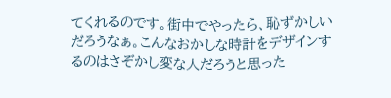てくれるのです。街中でやったら、恥ずかしいだろうなぁ。こんなおかしな時計をデザインするのはさぞかし変な人だろうと思った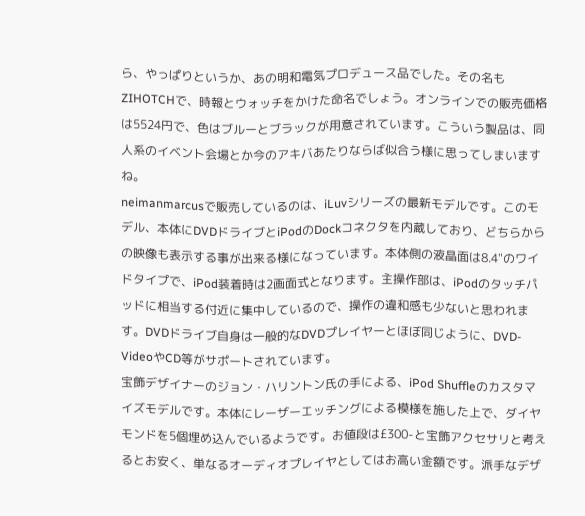ら、やっぱりというか、あの明和電気プロデュース品でした。その名もZIHOTCHで、時報とウォッチをかけた命名でしょう。オンラインでの販売価格は5524円で、色はブルーとブラックが用意されています。こういう製品は、同人系のイベント会場とか今のアキバあたりならば似合う様に思ってしまいますね。
neimanmarcusで販売しているのは、iLuvシリーズの最新モデルです。このモデル、本体にDVDドライブとiPodのDockコネクタを内蔵しており、どちらからの映像も表示する事が出来る様になっています。本体側の液晶面は8.4"のワイドタイプで、iPod装着時は2画面式となります。主操作部は、iPodのタッチパッドに相当する付近に集中しているので、操作の違和感も少ないと思われます。DVDドライブ自身は一般的なDVDプレイヤーとほぼ同じように、DVD-VideoやCD等がサポートされています。
宝飾デザイナーのジョン・ハリントン氏の手による、iPod Shuffleのカスタマイズモデルです。本体にレーザーエッチングによる模様を施した上で、ダイヤモンドを5個埋め込んでいるようです。お値段は£300-と宝飾アクセサリと考えるとお安く、単なるオーディオプレイヤとしてはお高い金額です。派手なデザ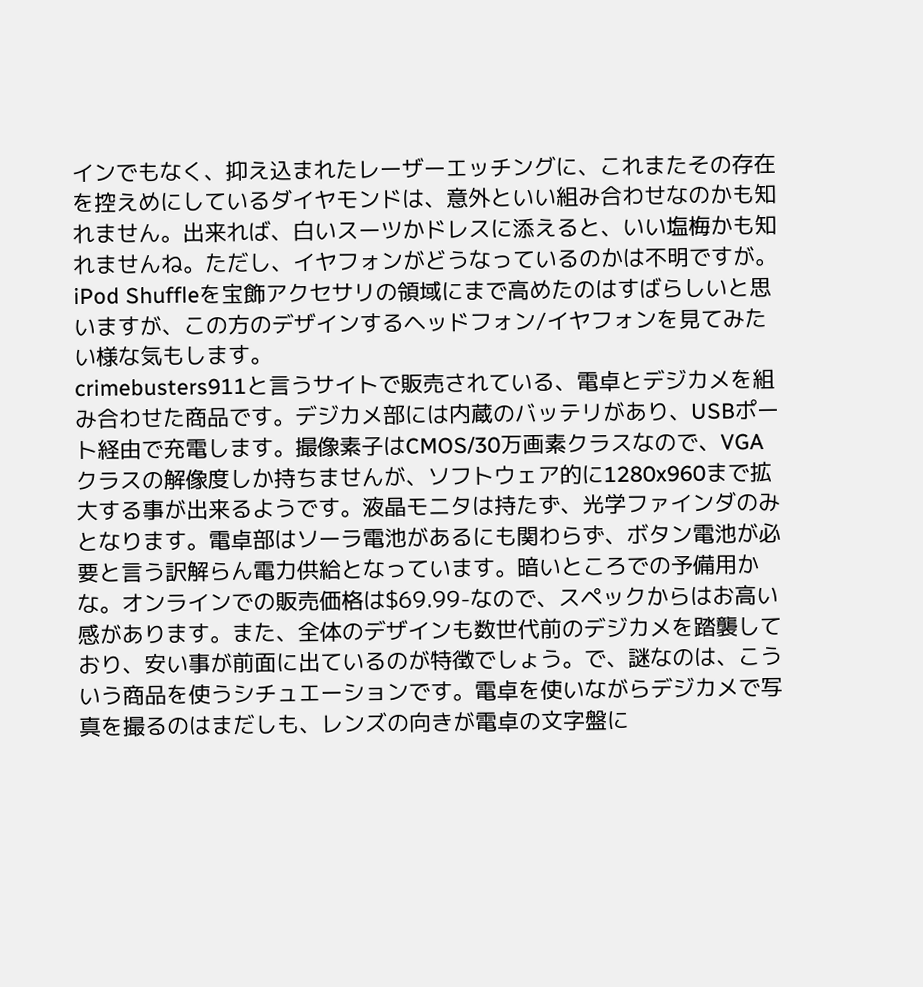インでもなく、抑え込まれたレーザーエッチングに、これまたその存在を控えめにしているダイヤモンドは、意外といい組み合わせなのかも知れません。出来れば、白いスーツかドレスに添えると、いい塩梅かも知れませんね。ただし、イヤフォンがどうなっているのかは不明ですが。iPod Shuffleを宝飾アクセサリの領域にまで高めたのはすばらしいと思いますが、この方のデザインするヘッドフォン/イヤフォンを見てみたい様な気もします。
crimebusters911と言うサイトで販売されている、電卓とデジカメを組み合わせた商品です。デジカメ部には内蔵のバッテリがあり、USBポート経由で充電します。撮像素子はCMOS/30万画素クラスなので、VGAクラスの解像度しか持ちませんが、ソフトウェア的に1280x960まで拡大する事が出来るようです。液晶モニタは持たず、光学ファインダのみとなります。電卓部はソーラ電池があるにも関わらず、ボタン電池が必要と言う訳解らん電力供給となっています。暗いところでの予備用かな。オンラインでの販売価格は$69.99-なので、スペックからはお高い感があります。また、全体のデザインも数世代前のデジカメを踏襲しており、安い事が前面に出ているのが特徴でしょう。で、謎なのは、こういう商品を使うシチュエーションです。電卓を使いながらデジカメで写真を撮るのはまだしも、レンズの向きが電卓の文字盤に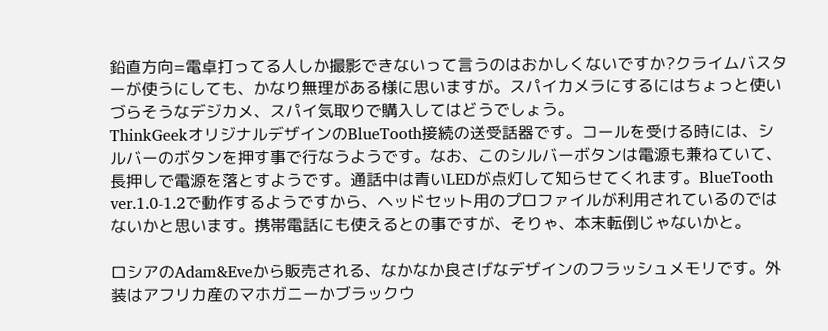鉛直方向=電卓打ってる人しか撮影できないって言うのはおかしくないですか?クライムバスターが使うにしても、かなり無理がある様に思いますが。スパイカメラにするにはちょっと使いづらそうなデジカメ、スパイ気取りで購入してはどうでしょう。
ThinkGeekオリジナルデザインのBlueTooth接続の送受話器です。コールを受ける時には、シルバーのボタンを押す事で行なうようです。なお、このシルバーボタンは電源も兼ねていて、長押しで電源を落とすようです。通話中は青いLEDが点灯して知らせてくれます。BlueTooth ver.1.0-1.2で動作するようですから、ヘッドセット用のプロファイルが利用されているのではないかと思います。携帯電話にも使えるとの事ですが、そりゃ、本末転倒じゃないかと。

ロシアのAdam&Eveから販売される、なかなか良さげなデザインのフラッシュメモリです。外装はアフリカ産のマホガニーかブラックウ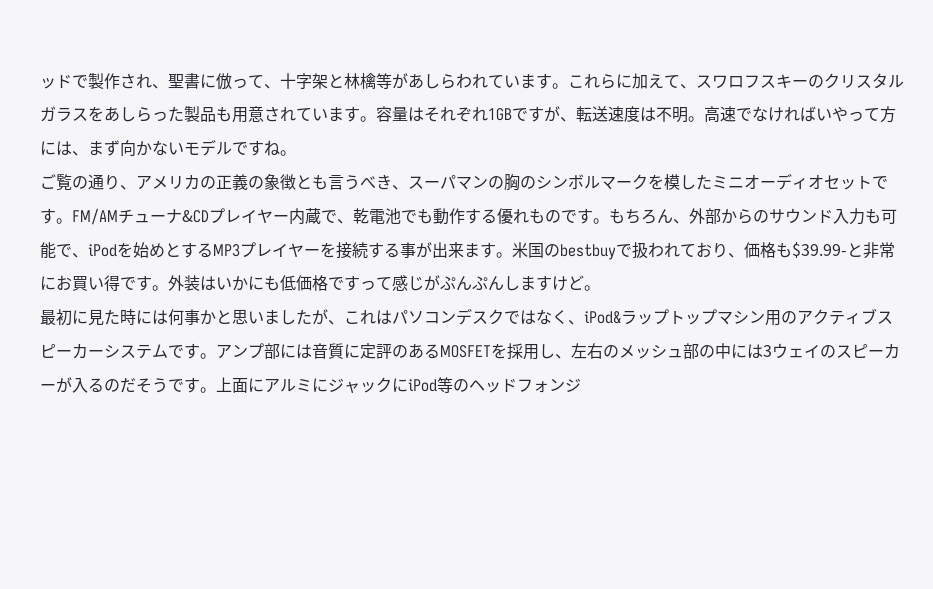ッドで製作され、聖書に倣って、十字架と林檎等があしらわれています。これらに加えて、スワロフスキーのクリスタルガラスをあしらった製品も用意されています。容量はそれぞれ1GBですが、転送速度は不明。高速でなければいやって方には、まず向かないモデルですね。
ご覧の通り、アメリカの正義の象徴とも言うべき、スーパマンの胸のシンボルマークを模したミニオーディオセットです。FM/AMチューナ&CDプレイヤー内蔵で、乾電池でも動作する優れものです。もちろん、外部からのサウンド入力も可能で、iPodを始めとするMP3プレイヤーを接続する事が出来ます。米国のbestbuyで扱われており、価格も$39.99-と非常にお買い得です。外装はいかにも低価格ですって感じがぷんぷんしますけど。
最初に見た時には何事かと思いましたが、これはパソコンデスクではなく、iPod&ラップトップマシン用のアクティブスピーカーシステムです。アンプ部には音質に定評のあるMOSFETを採用し、左右のメッシュ部の中には3ウェイのスピーカーが入るのだそうです。上面にアルミにジャックにiPod等のヘッドフォンジ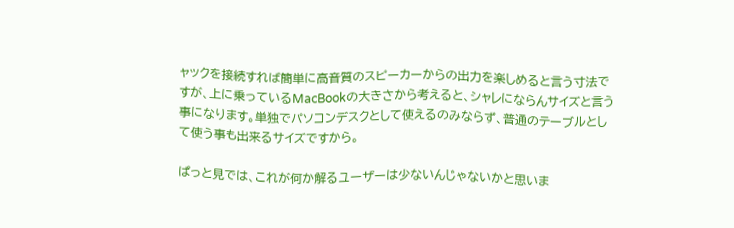ャックを接続すれば簡単に高音質のスピーカーからの出力を楽しめると言う寸法ですが、上に乗っているMacBookの大きさから考えると、シャレにならんサイズと言う事になります。単独でパソコンデスクとして使えるのみならず、普通のテーブルとして使う事も出来るサイズですから。

ぱっと見では、これが何か解るユーザーは少ないんじゃないかと思いま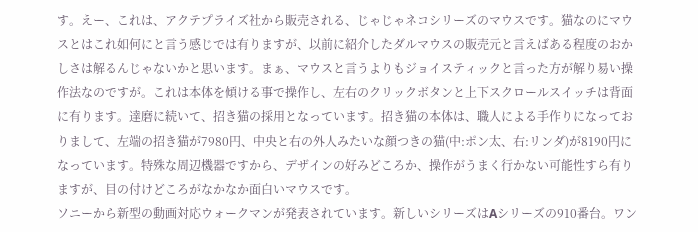す。えー、これは、アクテプライズ社から販売される、じゃじゃネコシリーズのマウスです。猫なのにマウスとはこれ如何にと言う感じでは有りますが、以前に紹介したダルマウスの販売元と言えばある程度のおかしさは解るんじゃないかと思います。まぁ、マウスと言うよりもジョイスティックと言った方が解り易い操作法なのですが。これは本体を傾ける事で操作し、左右のクリックボタンと上下スクロールスイッチは背面に有ります。達磨に続いて、招き猫の採用となっています。招き猫の本体は、職人による手作りになっておりまして、左端の招き猫が7980円、中央と右の外人みたいな顔つきの猫(中:ポン太、右:リンダ)が8190円になっています。特殊な周辺機器ですから、デザインの好みどころか、操作がうまく行かない可能性すら有りますが、目の付けどころがなかなか面白いマウスです。
ソニーから新型の動画対応ウォークマンが発表されています。新しいシリーズはAシリーズの910番台。ワン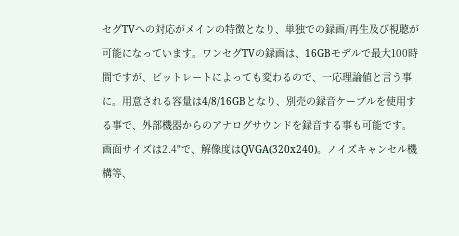セグTVへの対応がメインの特徴となり、単独での録画/再生及び視聴が可能になっています。ワンセグTVの録画は、16GBモデルで最大100時間ですが、ビットレートによっても変わるので、一応理論値と言う事に。用意される容量は4/8/16GBとなり、別売の録音ケーブルを使用する事で、外部機器からのアナログサウンドを録音する事も可能です。画面サイズは2.4"で、解像度はQVGA(320x240)。ノイズキャンセル機構等、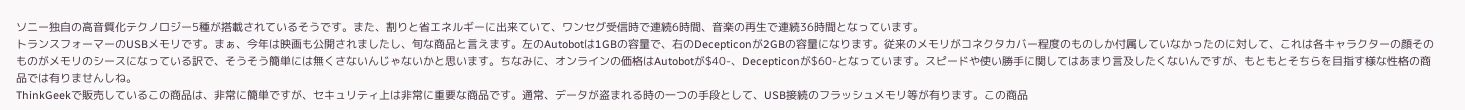ソニー独自の高音質化テクノロジー5種が搭載されているそうです。また、割りと省エネルギーに出来ていて、ワンセグ受信時で連続6時間、音楽の再生で連続36時間となっています。
トランスフォーマーのUSBメモリです。まぁ、今年は映画も公開されましたし、旬な商品と言えます。左のAutobotは1GBの容量で、右のDecepticonが2GBの容量になります。従来のメモリがコネクタカバー程度のものしか付属していなかったのに対して、これは各キャラクターの顔そのものがメモリのシースになっている訳で、そうそう簡単には無くさないんじゃないかと思います。ちなみに、オンラインの価格はAutobotが$40-、Decepticonが$60-となっています。スピードや使い勝手に関してはあまり言及したくないんですが、もともとそちらを目指す様な性格の商品では有りませんしね。
ThinkGeekで販売しているこの商品は、非常に簡単ですが、セキュリティ上は非常に重要な商品です。通常、データが盗まれる時の一つの手段として、USB接続のフラッシュメモリ等が有ります。この商品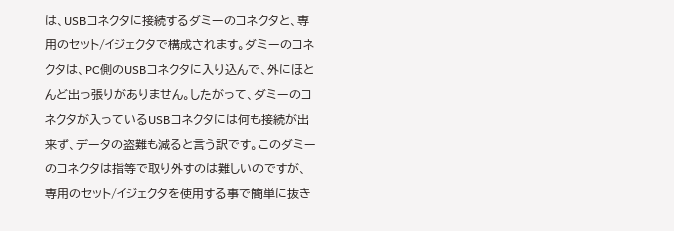は、USBコネクタに接続するダミーのコネクタと、専用のセット/イジェクタで構成されます。ダミーのコネクタは、PC側のUSBコネクタに入り込んで、外にほとんど出っ張りがありません。したがって、ダミーのコネクタが入っているUSBコネクタには何も接続が出来ず、データの盗難も減ると言う訳です。このダミーのコネクタは指等で取り外すのは難しいのですが、専用のセット/イジェクタを使用する事で簡単に抜き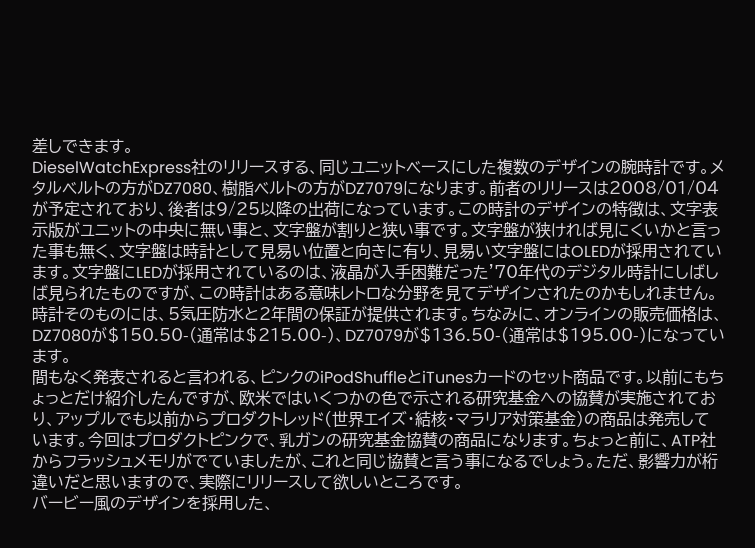差しできます。
DieselWatchExpress社のリリースする、同じユニットベースにした複数のデザインの腕時計です。メタルベルトの方がDZ7080、樹脂ベルトの方がDZ7079になります。前者のリリースは2008/01/04が予定されており、後者は9/25以降の出荷になっています。この時計のデザインの特徴は、文字表示版がユニットの中央に無い事と、文字盤が割りと狭い事です。文字盤が狭ければ見にくいかと言った事も無く、文字盤は時計として見易い位置と向きに有り、見易い文字盤にはOLEDが採用されています。文字盤にLEDが採用されているのは、液晶が入手困難だった'70年代のデジタル時計にしばしば見られたものですが、この時計はある意味レトロな分野を見てデザインされたのかもしれません。時計そのものには、5気圧防水と2年間の保証が提供されます。ちなみに、オンラインの販売価格は、DZ7080が$150.50-(通常は$215.00-)、DZ7079が$136.50-(通常は$195.00-)になっています。
間もなく発表されると言われる、ピンクのiPodShuffleとiTunesカードのセット商品です。以前にもちょっとだけ紹介したんですが、欧米ではいくつかの色で示される研究基金への協賛が実施されており、アップルでも以前からプロダクトレッド(世界エイズ・結核・マラリア対策基金)の商品は発売しています。今回はプロダクトピンクで、乳ガンの研究基金協賛の商品になります。ちょっと前に、ATP社からフラッシュメモリがでていましたが、これと同じ協賛と言う事になるでしょう。ただ、影響力が桁違いだと思いますので、実際にリリースして欲しいところです。
バービー風のデザインを採用した、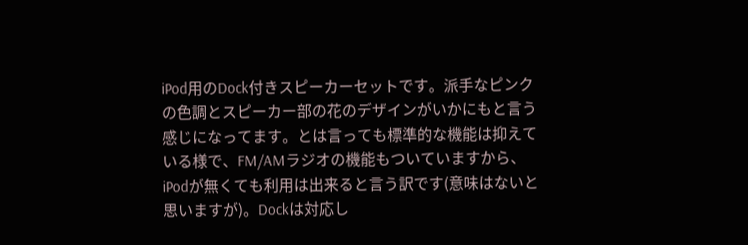iPod用のDock付きスピーカーセットです。派手なピンクの色調とスピーカー部の花のデザインがいかにもと言う感じになってます。とは言っても標準的な機能は抑えている様で、FM/AMラジオの機能もついていますから、iPodが無くても利用は出来ると言う訳です(意味はないと思いますが)。Dockは対応し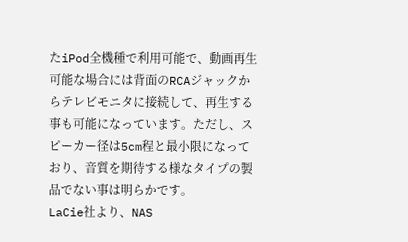たiPod全機種で利用可能で、動画再生可能な場合には背面のRCAジャックからテレビモニタに接続して、再生する事も可能になっています。ただし、スピーカー径は5cm程と最小限になっており、音質を期待する様なタイプの製品でない事は明らかです。
LaCie社より、NAS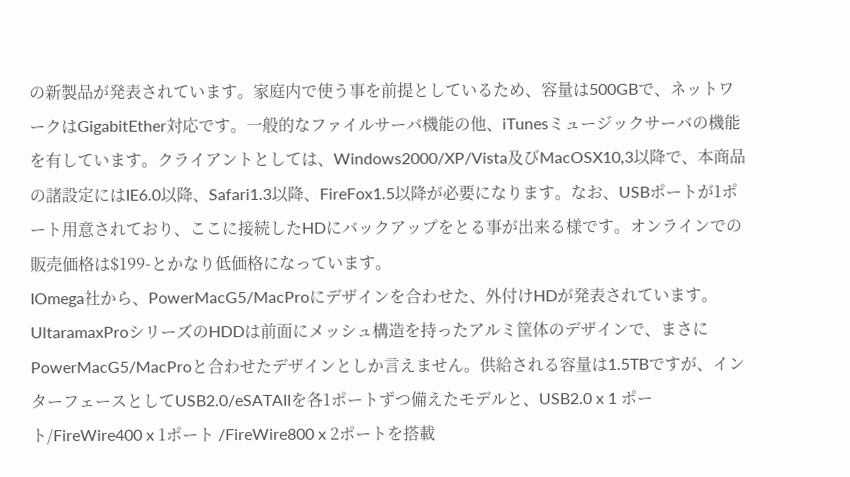の新製品が発表されています。家庭内で使う事を前提としているため、容量は500GBで、ネットワークはGigabitEther対応です。一般的なファイルサーバ機能の他、iTunesミュージックサーバの機能を有しています。クライアントとしては、Windows2000/XP/Vista及びMacOSX10,3以降で、本商品の諸設定にはIE6.0以降、Safari1.3以降、FireFox1.5以降が必要になります。なお、USBポートが1ポート用意されており、ここに接続したHDにバックアップをとる事が出来る様です。オンラインでの販売価格は$199-とかなり低価格になっています。
IOmega社から、PowerMacG5/MacProにデザインを合わせた、外付けHDが発表されています。UltaramaxProシリーズのHDDは前面にメッシュ構造を持ったアルミ筐体のデザインで、まさにPowerMacG5/MacProと合わせたデザインとしか言えません。供給される容量は1.5TBですが、インターフェースとしてUSB2.0/eSATAIIを各1ポートずつ備えたモデルと、USB2.0 x 1 ポート/FireWire400 x 1ポート /FireWire800 x 2ポートを搭載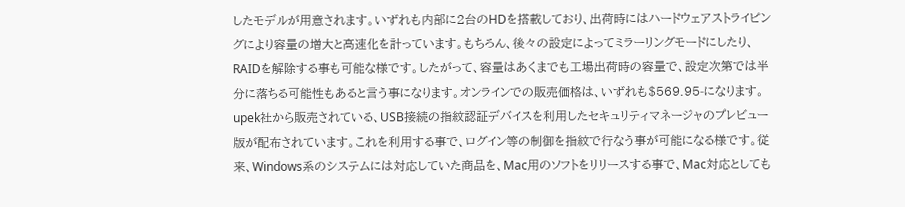したモデルが用意されます。いずれも内部に2台のHDを搭載しており、出荷時にはハードウェアストライピングにより容量の増大と高速化を計っています。もちろん、後々の設定によってミラーリングモードにしたり、RAIDを解除する事も可能な様です。したがって、容量はあくまでも工場出荷時の容量で、設定次第では半分に落ちる可能性もあると言う事になります。オンラインでの販売価格は、いずれも$569.95-になります。
upek社から販売されている、USB接続の指紋認証デバイスを利用したセキュリティマネージャのプレビュー版が配布されています。これを利用する事で、ログイン等の制御を指紋で行なう事が可能になる様です。従来、Windows系のシステムには対応していた商品を、Mac用のソフトをリリースする事で、Mac対応としても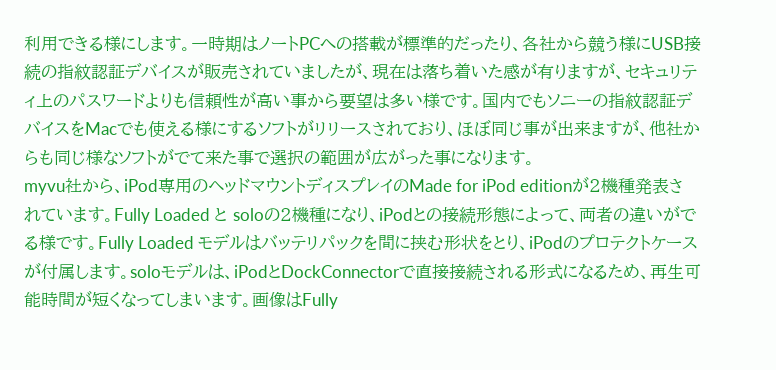利用できる様にします。一時期はノートPCへの搭載が標準的だったり、各社から競う様にUSB接続の指紋認証デバイスが販売されていましたが、現在は落ち着いた感が有りますが、セキュリティ上のパスワードよりも信頼性が高い事から要望は多い様です。国内でもソニーの指紋認証デバイスをMacでも使える様にするソフトがリリースされており、ほぼ同じ事が出来ますが、他社からも同じ様なソフトがでて来た事で選択の範囲が広がった事になります。
myvu社から、iPod専用のヘッドマウントディスプレイのMade for iPod editionが2機種発表されています。Fully Loaded と soloの2機種になり、iPodとの接続形態によって、両者の違いがでる様です。Fully Loaded モデルはバッテリパックを間に挟む形状をとり、iPodのプロテクトケースが付属します。soloモデルは、iPodとDockConnectorで直接接続される形式になるため、再生可能時間が短くなってしまいます。画像はFully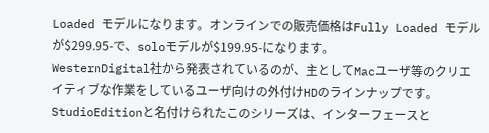Loaded モデルになります。オンラインでの販売価格はFully Loaded モデルが$299.95-で、soloモデルが$199.95-になります。
WesternDigital社から発表されているのが、主としてMacユーザ等のクリエイティブな作業をしているユーザ向けの外付けHDのラインナップです。StudioEditionと名付けられたこのシリーズは、インターフェースと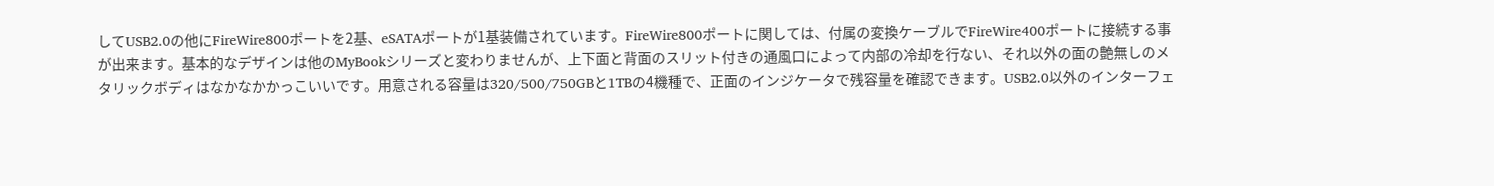してUSB2.0の他にFireWire800ポートを2基、eSATAポートが1基装備されています。FireWire800ポートに関しては、付属の変換ケーブルでFireWire400ポートに接続する事が出来ます。基本的なデザインは他のMyBookシリーズと変わりませんが、上下面と背面のスリット付きの通風口によって内部の冷却を行ない、それ以外の面の艶無しのメタリックボディはなかなかかっこいいです。用意される容量は320/500/750GBと1TBの4機種で、正面のインジケータで残容量を確認できます。USB2.0以外のインターフェ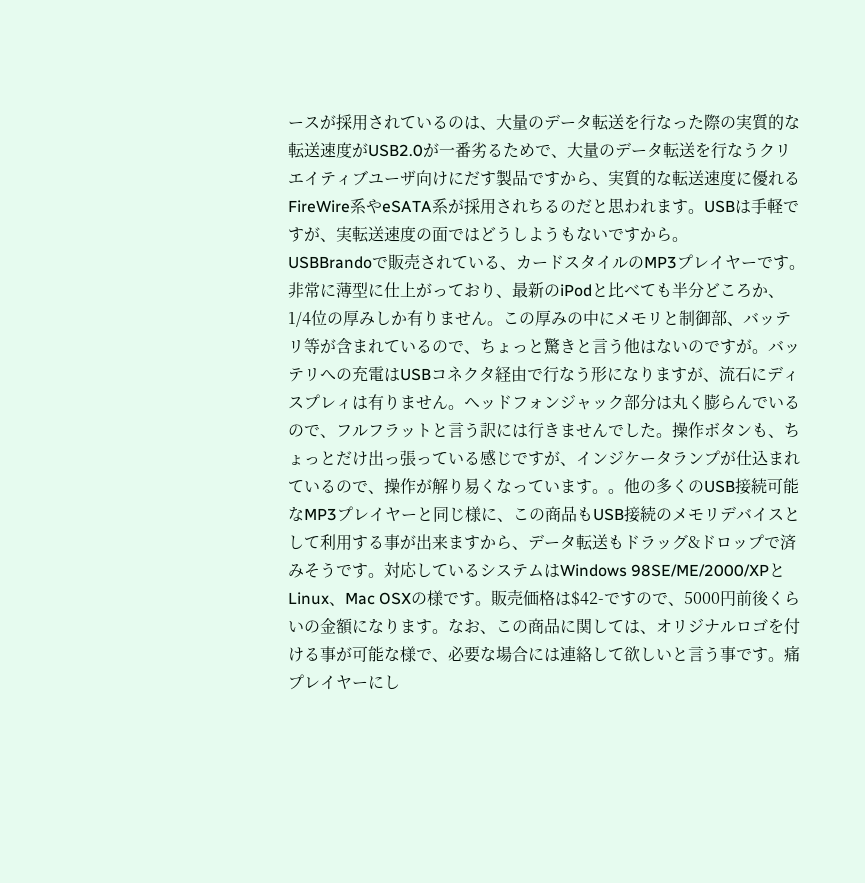ースが採用されているのは、大量のデータ転送を行なった際の実質的な転送速度がUSB2.0が一番劣るためで、大量のデータ転送を行なうクリエイティブユーザ向けにだす製品ですから、実質的な転送速度に優れるFireWire系やeSATA系が採用されちるのだと思われます。USBは手軽ですが、実転送速度の面ではどうしようもないですから。
USBBrandoで販売されている、カードスタイルのMP3プレイヤーです。非常に薄型に仕上がっており、最新のiPodと比べても半分どころか、1/4位の厚みしか有りません。この厚みの中にメモリと制御部、バッテリ等が含まれているので、ちょっと驚きと言う他はないのですが。バッテリへの充電はUSBコネクタ経由で行なう形になりますが、流石にディスプレィは有りません。ヘッドフォンジャック部分は丸く膨らんでいるので、フルフラットと言う訳には行きませんでした。操作ボタンも、ちょっとだけ出っ張っている感じですが、インジケータランプが仕込まれているので、操作が解り易くなっています。。他の多くのUSB接続可能なMP3プレイヤーと同じ様に、この商品もUSB接続のメモリデバイスとして利用する事が出来ますから、データ転送もドラッグ&ドロップで済みそうです。対応しているシステムはWindows 98SE/ME/2000/XPとLinux、Mac OSXの様です。販売価格は$42-ですので、5000円前後くらいの金額になります。なお、この商品に関しては、オリジナルロゴを付ける事が可能な様で、必要な場合には連絡して欲しいと言う事です。痛プレイヤーにし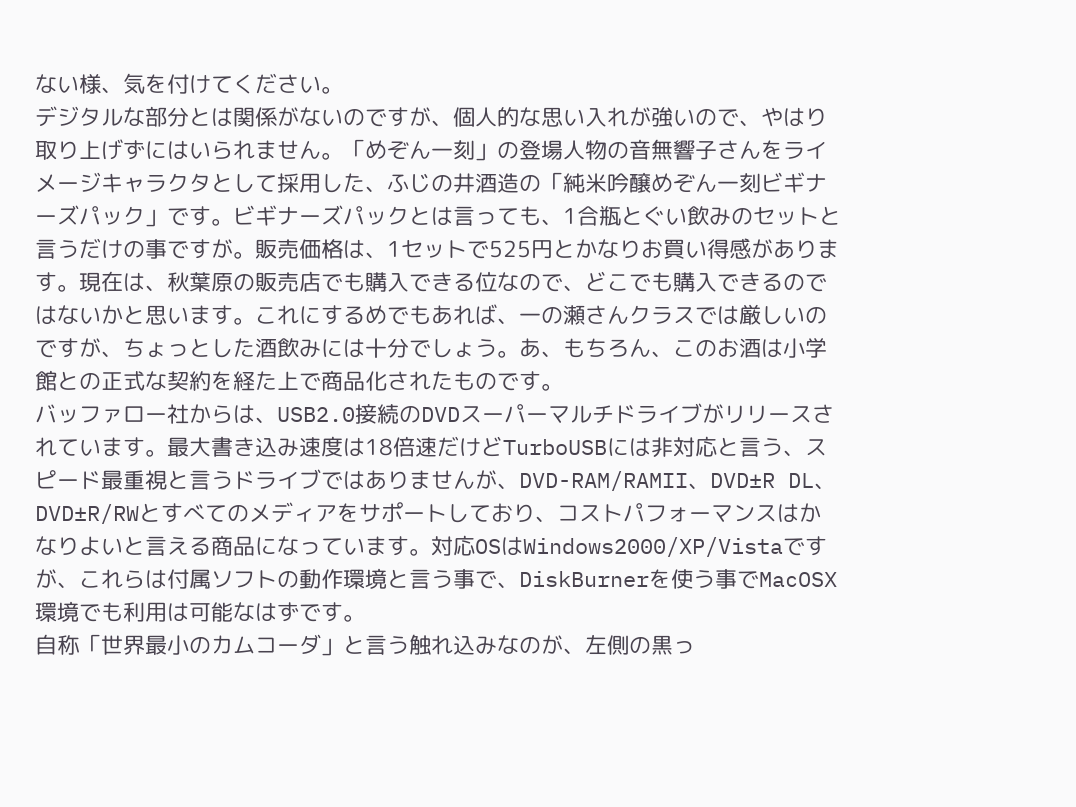ない様、気を付けてください。
デジタルな部分とは関係がないのですが、個人的な思い入れが強いので、やはり取り上げずにはいられません。「めぞん一刻」の登場人物の音無響子さんをライメージキャラクタとして採用した、ふじの井酒造の「純米吟醸めぞん一刻ビギナーズパック」です。ビギナーズパックとは言っても、1合瓶とぐい飲みのセットと言うだけの事ですが。販売価格は、1セットで525円とかなりお買い得感があります。現在は、秋葉原の販売店でも購入できる位なので、どこでも購入できるのではないかと思います。これにするめでもあれば、一の瀬さんクラスでは厳しいのですが、ちょっとした酒飲みには十分でしょう。あ、もちろん、このお酒は小学館との正式な契約を経た上で商品化されたものです。
バッファロー社からは、USB2.0接続のDVDスーパーマルチドライブがリリースされています。最大書き込み速度は18倍速だけどTurboUSBには非対応と言う、スピード最重視と言うドライブではありませんが、DVD-RAM/RAMII、DVD±R DL、DVD±R/RWとすべてのメディアをサポートしており、コストパフォーマンスはかなりよいと言える商品になっています。対応OSはWindows2000/XP/Vistaですが、これらは付属ソフトの動作環境と言う事で、DiskBurnerを使う事でMacOSX環境でも利用は可能なはずです。
自称「世界最小のカムコーダ」と言う触れ込みなのが、左側の黒っ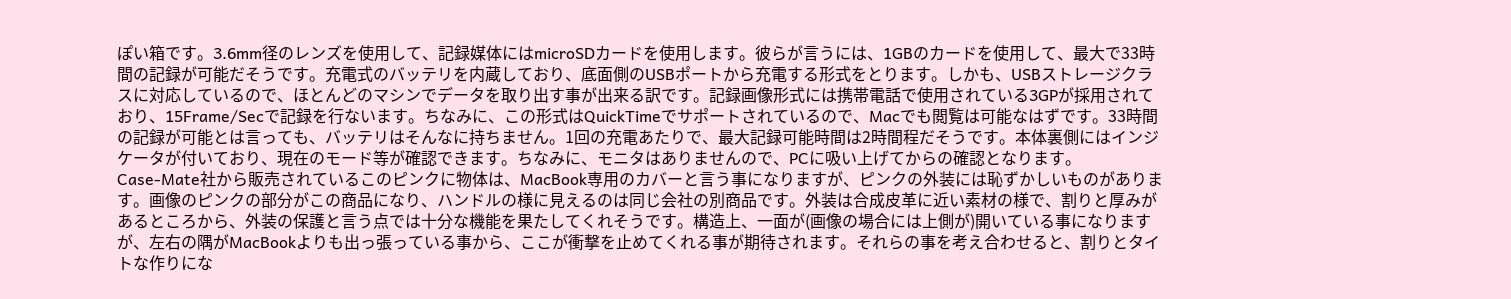ぽい箱です。3.6mm径のレンズを使用して、記録媒体にはmicroSDカードを使用します。彼らが言うには、1GBのカードを使用して、最大で33時間の記録が可能だそうです。充電式のバッテリを内蔵しており、底面側のUSBポートから充電する形式をとります。しかも、USBストレージクラスに対応しているので、ほとんどのマシンでデータを取り出す事が出来る訳です。記録画像形式には携帯電話で使用されている3GPが採用されており、15Frame/Secで記録を行ないます。ちなみに、この形式はQuickTimeでサポートされているので、Macでも閲覧は可能なはずです。33時間の記録が可能とは言っても、バッテリはそんなに持ちません。1回の充電あたりで、最大記録可能時間は2時間程だそうです。本体裏側にはインジケータが付いており、現在のモード等が確認できます。ちなみに、モニタはありませんので、PCに吸い上げてからの確認となります。
Case-Mate社から販売されているこのピンクに物体は、MacBook専用のカバーと言う事になりますが、ピンクの外装には恥ずかしいものがあります。画像のピンクの部分がこの商品になり、ハンドルの様に見えるのは同じ会社の別商品です。外装は合成皮革に近い素材の様で、割りと厚みがあるところから、外装の保護と言う点では十分な機能を果たしてくれそうです。構造上、一面が(画像の場合には上側が)開いている事になりますが、左右の隅がMacBookよりも出っ張っている事から、ここが衝撃を止めてくれる事が期待されます。それらの事を考え合わせると、割りとタイトな作りにな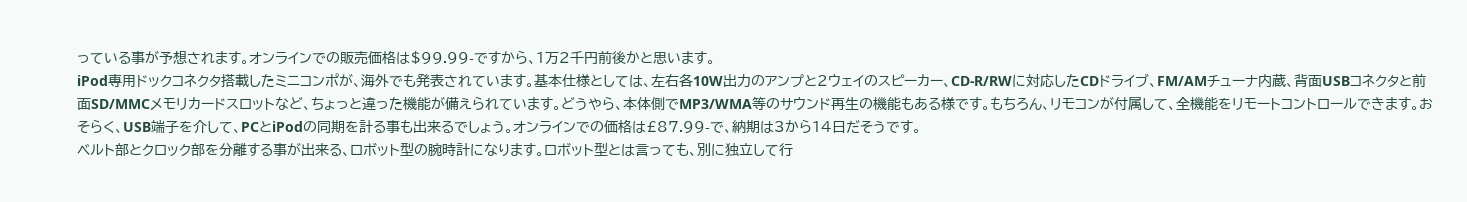っている事が予想されます。オンラインでの販売価格は$99.99-ですから、1万2千円前後かと思います。
iPod専用ドックコネクタ搭載したミニコンポが、海外でも発表されています。基本仕様としては、左右各10W出力のアンプと2ウェイのスピーカー、CD-R/RWに対応したCDドライブ、FM/AMチューナ内蔵、背面USBコネクタと前面SD/MMCメモリカードスロットなど、ちょっと違った機能が備えられています。どうやら、本体側でMP3/WMA等のサウンド再生の機能もある様です。もちろん、リモコンが付属して、全機能をリモートコントロールできます。おそらく、USB端子を介して、PCとiPodの同期を計る事も出来るでしょう。オンラインでの価格は£87.99-で、納期は3から14日だそうです。
ベルト部とクロック部を分離する事が出来る、ロボット型の腕時計になります。ロボット型とは言っても、別に独立して行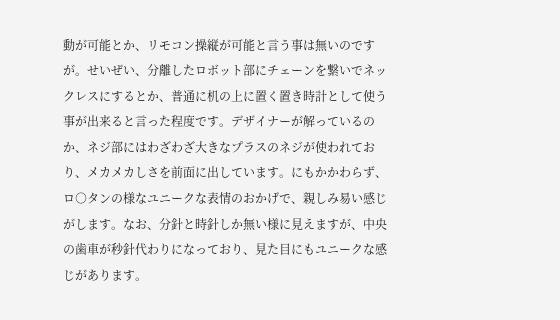動が可能とか、リモコン操縦が可能と言う事は無いのですが。せいぜい、分離したロボット部にチェーンを繋いでネックレスにするとか、普通に机の上に置く置き時計として使う事が出来ると言った程度です。デザイナーが解っているのか、ネジ部にはわざわざ大きなプラスのネジが使われており、メカメカしさを前面に出しています。にもかかわらず、ロ○タンの様なユニークな表情のおかげで、親しみ易い感じがします。なお、分針と時針しか無い様に見えますが、中央の歯車が秒針代わりになっており、見た目にもユニークな感じがあります。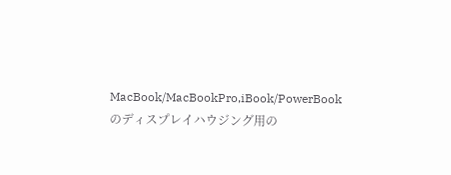MacBook/MacBookPro,iBook/PowerBookのディスプレイハウジング用の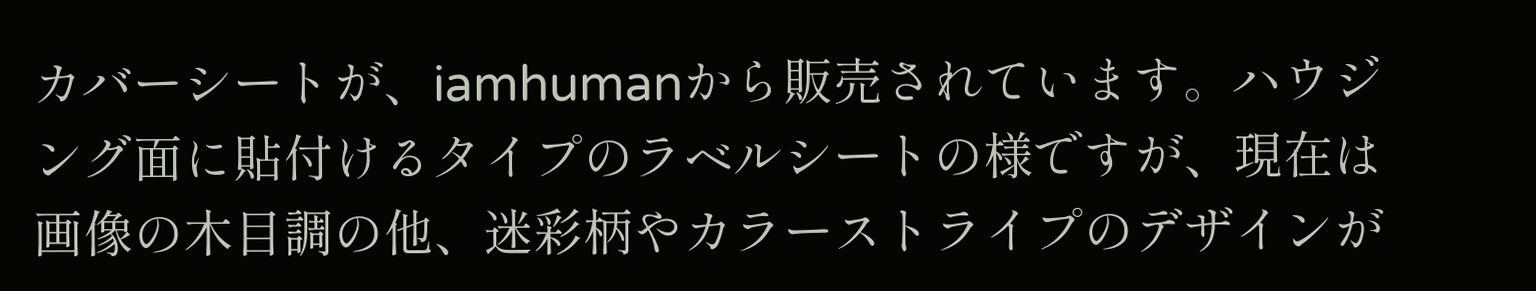カバーシートが、iamhumanから販売されています。ハウジング面に貼付けるタイプのラベルシートの様ですが、現在は画像の木目調の他、迷彩柄やカラーストライプのデザインが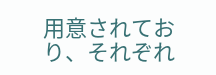用意されており、それぞれ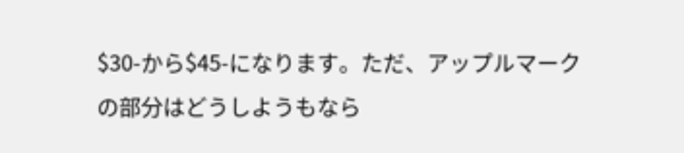$30-から$45-になります。ただ、アップルマークの部分はどうしようもなら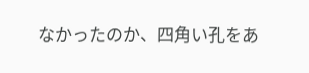なかったのか、四角い孔をあ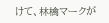けて、林檎マークが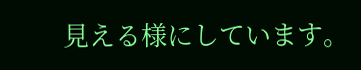見える様にしています。